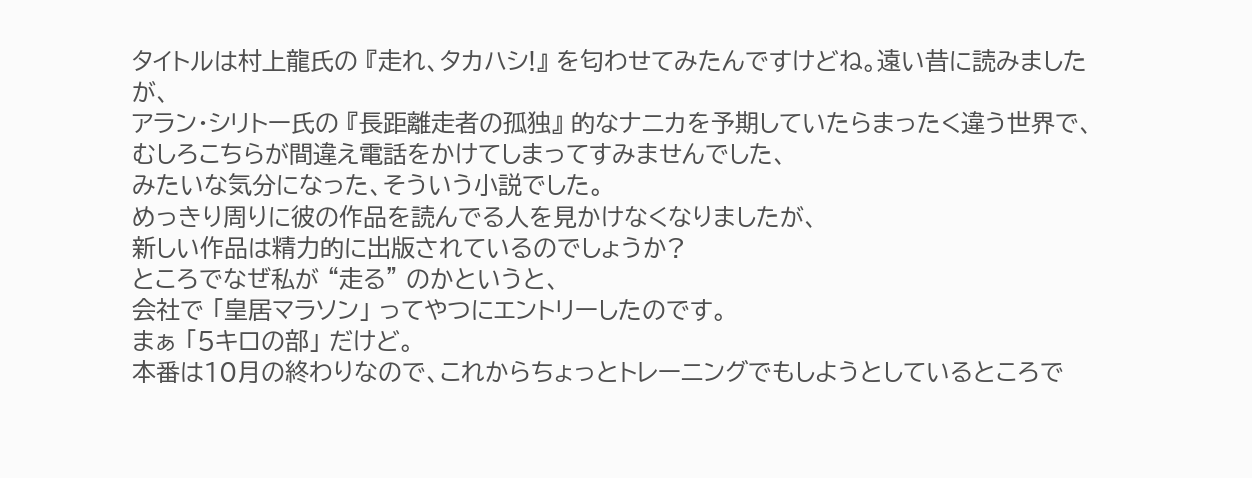タイトルは村上龍氏の 『走れ、タカハシ!』 を匂わせてみたんですけどね。遠い昔に読みましたが、
アラン・シリトー氏の 『長距離走者の孤独』 的なナニカを予期していたらまったく違う世界で、
むしろこちらが間違え電話をかけてしまってすみませんでした、
みたいな気分になった、そういう小説でした。
めっきり周りに彼の作品を読んでる人を見かけなくなりましたが、
新しい作品は精力的に出版されているのでしょうか?
ところでなぜ私が “走る” のかというと、
会社で 「皇居マラソン」 ってやつにエントリーしたのです。
まぁ 「5キロの部」 だけど。
本番は10月の終わりなので、これからちょっとトレーニングでもしようとしているところで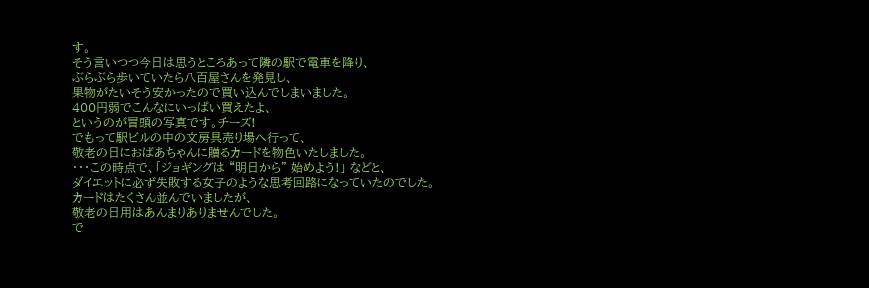す。
そう言いつつ今日は思うところあって隣の駅で電車を降り、
ぶらぶら歩いていたら八百屋さんを発見し、
果物がたいそう安かったので買い込んでしまいました。
400円弱でこんなにいっぱい買えたよ、
というのが冒頭の写真です。チーズ!
でもって駅ビルの中の文房具売り場へ行って、
敬老の日におばあちゃんに贈るカードを物色いたしました。
・・・この時点で、「ジョギングは “明日から” 始めよう!」 などと、
ダイエットに必ず失敗する女子のような思考回路になっていたのでした。
カードはたくさん並んでいましたが、
敬老の日用はあんまりありませんでした。
で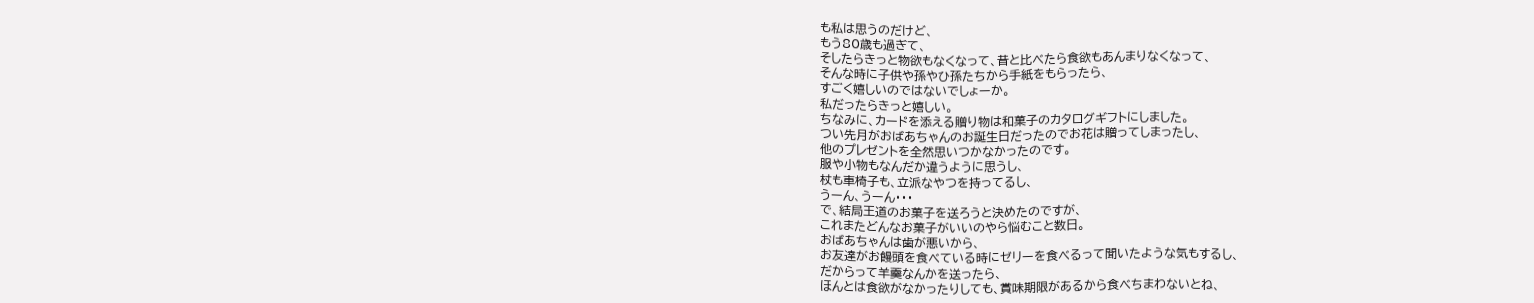も私は思うのだけど、
もう80歳も過ぎて、
そしたらきっと物欲もなくなって、昔と比べたら食欲もあんまりなくなって、
そんな時に子供や孫やひ孫たちから手紙をもらったら、
すごく嬉しいのではないでしょーか。
私だったらきっと嬉しい。
ちなみに、カードを添える贈り物は和菓子のカタログギフトにしました。
つい先月がおばあちゃんのお誕生日だったのでお花は贈ってしまったし、
他のプレゼントを全然思いつかなかったのです。
服や小物もなんだか違うように思うし、
杖も車椅子も、立派なやつを持ってるし、
うーん、うーん・・・
で、結局王道のお菓子を送ろうと決めたのですが、
これまたどんなお菓子がいいのやら悩むこと数日。
おばあちゃんは歯が悪いから、
お友達がお饅頭を食べている時にゼリーを食べるって聞いたような気もするし、
だからって羊羹なんかを送ったら、
ほんとは食欲がなかったりしても、賞味期限があるから食べちまわないとね、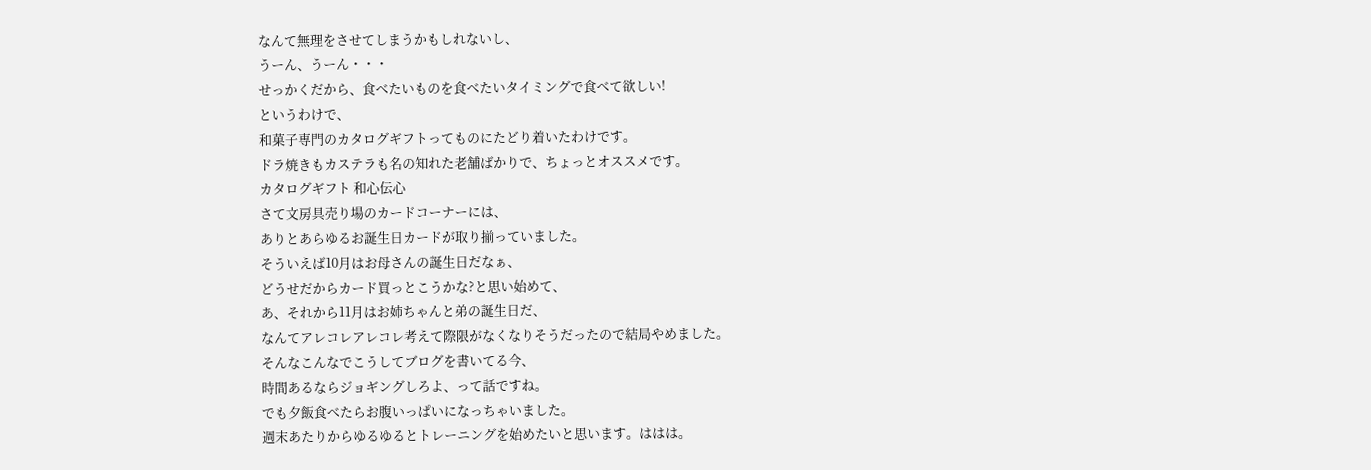なんて無理をさせてしまうかもしれないし、
うーん、うーん・・・
せっかくだから、食べたいものを食べたいタイミングで食べて欲しい!
というわけで、
和菓子専門のカタログギフトってものにたどり着いたわけです。
ドラ焼きもカステラも名の知れた老舗ばかりで、ちょっとオススメです。
カタログギフト 和心伝心
さて文房具売り場のカードコーナーには、
ありとあらゆるお誕生日カードが取り揃っていました。
そういえば10月はお母さんの誕生日だなぁ、
どうせだからカード買っとこうかな?と思い始めて、
あ、それから11月はお姉ちゃんと弟の誕生日だ、
なんてアレコレアレコレ考えて際限がなくなりそうだったので結局やめました。
そんなこんなでこうしてブログを書いてる今、
時間あるならジョギングしろよ、って話ですね。
でも夕飯食べたらお腹いっぱいになっちゃいました。
週末あたりからゆるゆるとトレーニングを始めたいと思います。ははは。